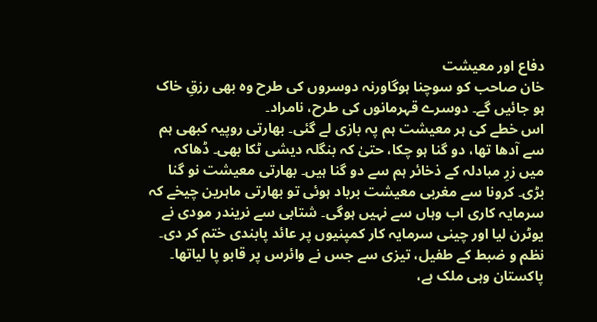دفاع اور معیشت
خان صاحب کو سوچنا ہوگاورنہ دوسروں کی طرح وہ بھی رزقِ خاک ہو جائیں گے۔ دوسرے قہرمانوں کی طرح، نامراد۔
اس خطے کی ہر معیشت ہم پہ بازی لے گئی۔ بھارتی روپیہ کبھی ہم سے آدھا تھا، دو گنا ہو چکا، حتیٰ کہ بنگلہ دیشی ٹکا بھی۔ ڈھاکہ میں زرِ مبادلہ کے ذخائر ہم سے دو گنا ہیں۔ بھارتی معیشت نو گنا بڑی۔ کرونا سے مغربی معیشت برباد ہوئی تو بھارتی ماہرین چیخے کہ سرمایہ کاری اب وہاں سے نہیں ہوگی۔ شتابی سے نریندر مودی نے یوٹرن لیا اور چینی سرمایہ کار کمپنیوں پر عائد پابندی ختم کر دی۔ نظم و ضبط کے طفیل، تیزی سے جس نے وائرس پر قابو پا لیاتھا۔
پاکستان وہی ملک ہے،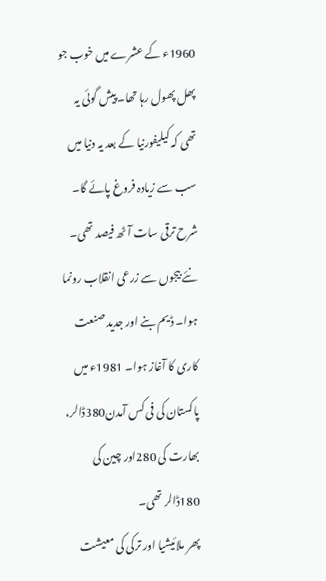1960ء کے عشرے میں خوب جو پھل پھول رہا تھا۔ پیش گوئی یہ تھی کہ کیلیفورنیا کے بعد یہ دنیا میں سب سے زیادہ فروغ پائے گا۔ شرح ترقی سات آٹھ فیصد تھی۔ نئے بیجوں سے زرعی انقلاب رونما ہوا۔ ڈیم بنے اور جدید صنعت کاری کا آغاز ہوا۔ 1981ء میں پاکستان کی فی کس آمدن380ڈالر، بھارت کی 280اور چین کی 180ڈالر تھی۔
پھر ملائیشیا اور ترکی کی معیشت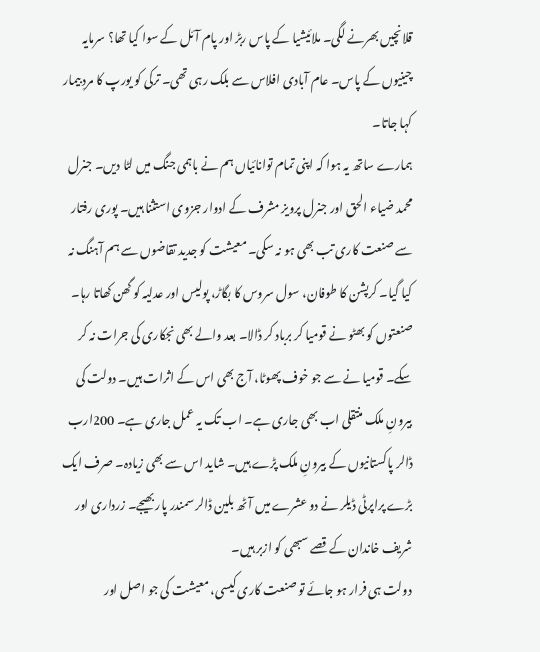قلانچیں بھرنے لگی۔ ملائیشیا کے پاس ربڑ اور پام آئل کے سوا کیا تھا؟ سرمایہ چینیوں کے پاس۔ عام آبادی افلاس سے بلک رہی تھی۔ ترکی کو یورپ کا مردِ بیمار کہا جاتا۔
ہمارے ساتھ یہ ہوا کہ اپنی تمام توانائیاں ہم نے باہمی جنگ میں لٹا دیں۔ جنرل محمد ضیاء الحق اور جنرل پرویز مشرف کے ادوار جزوی استثنا ہیں۔ پوری رفتار سے صنعت کاری تب بھی ہو نہ سکی۔ معیشت کو جدید تقاضوں سے ہم آہنگ نہ کیا گیا۔ کرپشن کا طوفان، سول سروس کا بگاڑ، پولیس اور عدلیہ کو گھن کھاتا رہا۔ صنعتوں کو بھٹو نے قومیا کر برباد کر ڈالا۔ بعد والے بھی نجکاری کی جرات نہ کر سکے۔ قومیا نے سے جو خوف پھوٹا، آج بھی اس کے اثرات ہیں۔ دولت کی بیرونِ ملک منتقلی اب بھی جاری ہے۔ اب تک یہ عمل جاری ہے۔ 200ارب ڈالر پاکستانیوں کے بیرونِ ملک پڑے ہیں۔ شاید اس سے بھی زیادہ۔ صرف ایک بڑے پراپرٹی ڈیلر نے دو عشرے میں آٹھ بلین ڈالر سمندر پار بھیجے۔ زرداری اور شریف خاندان کے قصے سبھی کو ازبر ہیں۔
دولت ہی فرار ہو جائے تو صنعت کاری کیسی، معیشت کی جو اصل اور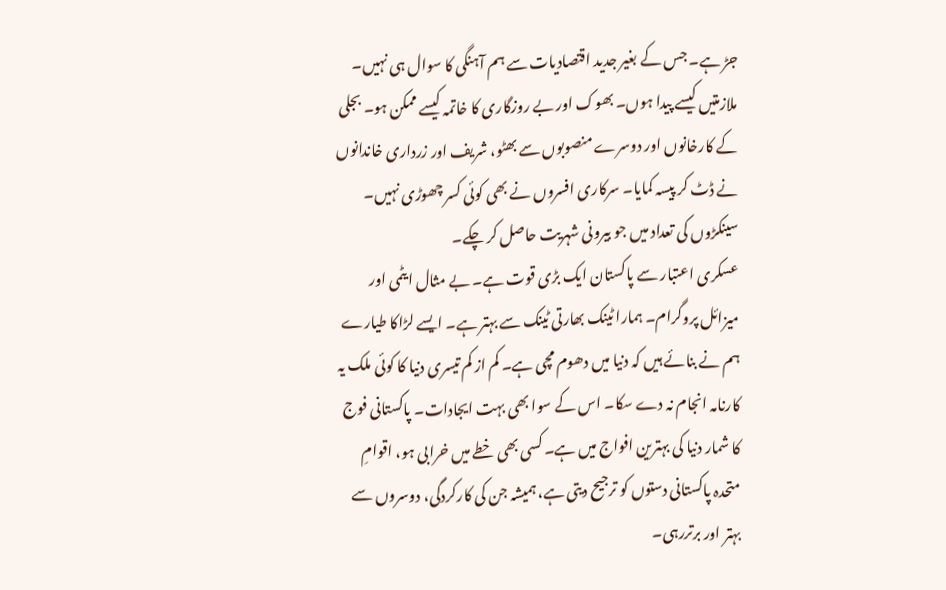جڑ ہے۔ جس کے بغیر جدید اقتصادیات سے ہم آہنگی کا سوال ہی نہیں۔ ملازمتیں کیسے پیدا ہوں۔ بھوک اور بے روزگاری کا خاتمہ کیسے ممکن ہو۔ بجلی کے کارخانوں اور دوسرے منصوبوں سے بھٹو، شریف اور زرداری خاندانوں نے ڈٹ کر پیسہ کمایا۔ سرکاری افسروں نے بھی کوئی کسر چھوڑی نہیں۔ سینکڑوں کی تعداد میں جو بیرونی شہریت حاصل کر چکے۔
عسکری اعتبار سے پاکستان ایک بڑی قوت ہے۔ بے مثال ایٹمی اور میزائل پروگرام۔ ہمارا ٹینک بھارتی ٹینک سے بہتر ہے۔ ایسے لڑاکا طیارے ہم نے بنائے ہیں کہ دنیا میں دھوم مچی ہے۔ کم از کم تیسری دنیا کا کوئی ملک یہ کارنامہ انجام نہ دے سکا۔ اس کے سوا بھی بہت ایجادات۔ پاکستانی فوج کا شمار دنیا کی بہترین افواج میں ہے۔ کسی بھی خطے میں خرابی ہو، اقوامِ متحدہ پاکستانی دستوں کو ترجیح دیتی ہے، ہمیشہ جن کی کارکردگی، دوسروں سے بہتر اور برتررہی۔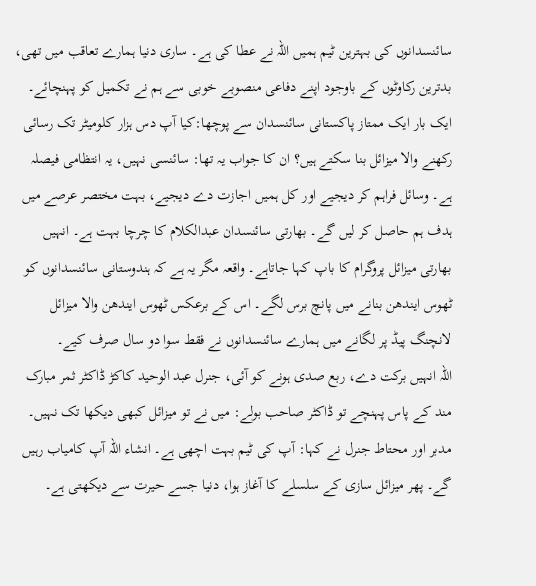سائنسدانوں کی بہترین ٹیم ہمیں اللہ نے عطا کی ہے۔ ساری دنیا ہمارے تعاقب میں تھی، بدترین رکاوٹوں کے باوجود اپنے دفاعی منصوبے خوبی سے ہم نے تکمیل کو پہنچائے۔ ایک بار ایک ممتاز پاکستانی سائنسدان سے پوچھا:کیا آپ دس ہزار کلومیٹر تک رسائی رکھنے والا میزائل بنا سکتے ہیں؟ ان کا جواب یہ تھا: سائنسی نہیں، یہ انتظامی فیصلہ ہے۔ وسائل فراہم کر دیجیے اور کل ہمیں اجازت دے دیجیے، بہت مختصر عرصے میں ہدف ہم حاصل کر لیں گے۔ بھارتی سائنسدان عبدالکلام کا چرچا بہت ہے۔ انہیں بھارتی میزائل پروگرام کا باپ کہا جاتاہے۔ واقعہ مگر یہ ہے کہ ہندوستانی سائنسدانوں کو ٹھوس ایندھن بنانے میں پانچ برس لگے۔ اس کے برعکس ٹھوس ایندھن والا میزائل لانچنگ پیڈ پر لگانے میں ہمارے سائنسدانوں نے فقط سوا دو سال صرف کیے۔
اللہ انہیں برکت دے، ربع صدی ہونے کو آئی، جنرل عبد الوحید کاکڑ ڈاکٹر ثمر مبارک مند کے پاس پہنچے تو ڈاکٹر صاحب بولے: میں نے تو میزائل کبھی دیکھا تک نہیں۔ مدبر اور محتاط جنرل نے کہا: آپ کی ٹیم بہت اچھی ہے۔ انشاء اللہ آپ کامیاب رہیں گے۔ پھر میزائل سازی کے سلسلے کا آغاز ہوا، دنیا جسے حیرت سے دیکھتی ہے۔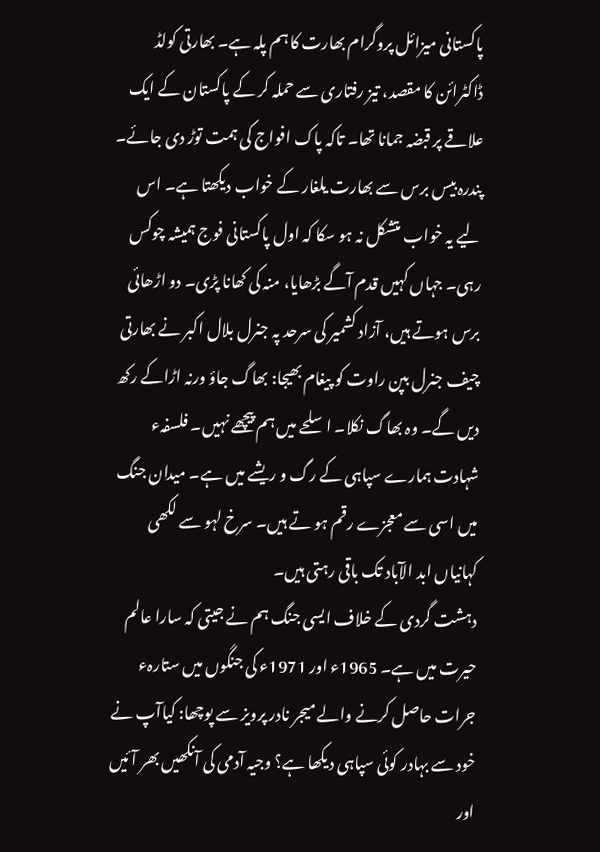پاکستانی میزائل پروگرام بھارت کا ہم پلہ ہے۔ بھارتی کولڈ ڈاکٹرائن کا مقصد، تیز رفتاری سے حملہ کر کے پاکستان کے ایک علاقے پر قبضہ جمانا تھا۔ تاکہ پاک افواج کی ہمت توڑ دی جائے۔ پندرہ بیس برس سے بھارت یلغار کے خواب دیکھتا ہے۔ اس لیے یہ خواب متشکل نہ ہو سکا کہ اول پاکستانی فوج ہمیشہ چوکس رہی۔ جہاں کہیں قدم آگے بڑھایا، منہ کی کھانا پڑی۔ دو اڑھائی برس ہوتے ہیں، آزاد کشمیر کی سرحد پہ جنرل بلال اکبر نے بھارتی چیف جنرل بپن راوت کو پیغام بھیجا: بھاگ جاؤ ورنہ اڑاکے رکھ دیں گے۔ وہ بھاگ نکلا۔ اسلحے میں ہم پیچھے نہیں۔ فلسفہء شہادت ہمارے سپاہی کے رگ و ریشے میں ہے۔ میدان جنگ میں اسی سے معجزے رقم ہو تے ہیں۔ سرخ لہو سے لکھی کہانیاں ابد الآباد تک باقی رہتی ہیں۔
دہشت گردی کے خلاف ایسی جنگ ہم نے جیتی کہ سارا عالم حیرت میں ہے۔ 1965ء اور 1971ء کی جنگوں میں ستارہء جرات حاصل کرنے والے میجر نادر پرویز سے پوچھا: کیاآپ نے خود سے بہادر کوئی سپاہی دیکھا ہے؟ وجیہ آدمی کی آنکھیں بھر آئیں اور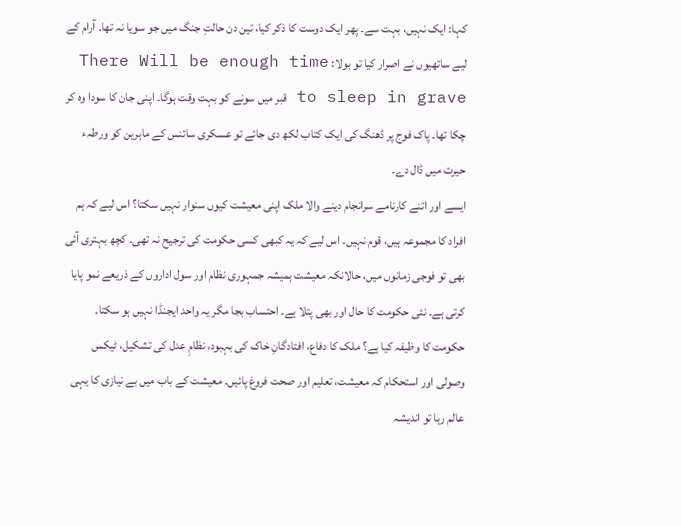کہا: ایک نہیں، بہت سے۔ پھر ایک دوست کا ذکر کیا، تین دن حالتِ جنگ میں جو سویا نہ تھا۔ آرام کے لیے ساتھیوں نے اصرار کیا تو بولا: There Will be enough time to sleep in grave قبر میں سونے کو بہت وقت ہوگا۔ اپنی جان کا سودا وہ کر چکا تھا۔ پاک فوج پر ڈھنگ کی ایک کتاب لکھ دی جائے تو عسکری سائنس کے ماہرین کو ورطہء حیرت میں ڈال دے۔
ایسے اور اتنے کارنامے سرانجام دینے والا ملک اپنی معیشت کیوں سنوار نہیں سکتا؟ اس لیے کہ ہم افراد کا مجموعہ ہیں، قوم نہیں۔ اس لیے کہ یہ کبھی کسی حکومت کی ترجیح نہ تھی۔ کچھ بہتری آئی بھی تو فوجی زمانوں میں، حالانکہ معیشت ہمیشہ جمہوری نظام اور سول اداروں کے ذریعے نمو پایا کرتی ہے۔ نئی حکومت کا حال اور بھی پتلا ہے۔ احتساب بجا مگر یہ واحد ایجنڈا نہیں ہو سکتا۔ حکومت کا وظیفہ کیا ہے؟ ملک کا دفاع، افتادگانِ خاک کی بہبود، نظامِ عدل کی تشکیل، ٹیکس وصولی اور استحکام کہ معیشت، تعلیم اور صحت فروغ پائیں۔ معیشت کے باب میں بے نیازی کا یہی عالم رہا تو اندیشہ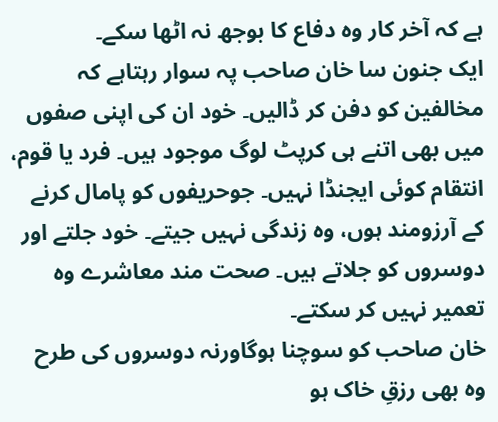ہے کہ آخر کار وہ دفاع کا بوجھ نہ اٹھا سکے۔
ایک جنون سا خان صاحب پہ سوار رہتاہے کہ مخالفین کو دفن کر ڈالیں۔ خود ان کی اپنی صفوں میں بھی اتنے ہی کرپٹ لوگ موجود ہیں۔ فرد یا قوم، انتقام کوئی ایجنڈا نہیں۔ جوحریفوں کو پامال کرنے کے آرزومند ہوں، وہ زندگی نہیں جیتے۔ خود جلتے اور دوسروں کو جلاتے ہیں۔ صحت مند معاشرے وہ تعمیر نہیں کر سکتے۔
خان صاحب کو سوچنا ہوگاورنہ دوسروں کی طرح وہ بھی رزقِ خاک ہو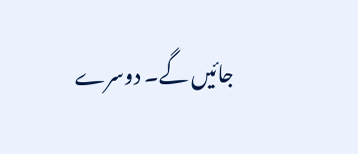جائیں گے۔ دوسرے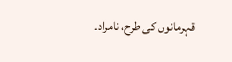قہرمانوں کی طرح، نامراد۔